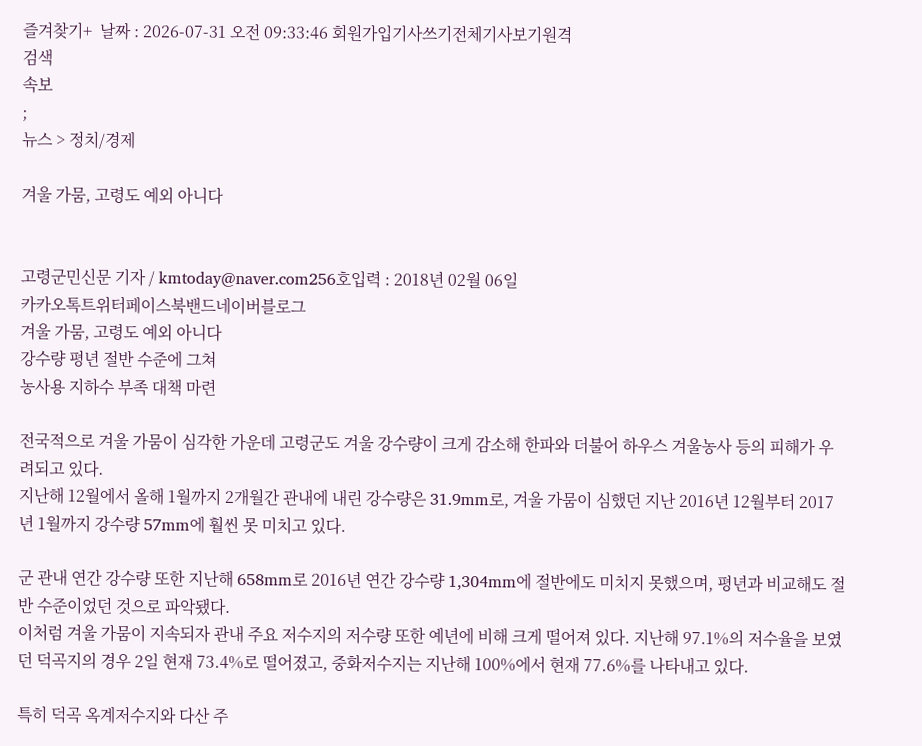즐겨찾기+  날짜 : 2026-07-31 오전 09:33:46 회원가입기사쓰기전체기사보기원격
검색
속보
;
뉴스 > 정치/경제

겨울 가뭄, 고령도 예외 아니다


고령군민신문 기자 / kmtoday@naver.com256호입력 : 2018년 02월 06일
카카오톡트위터페이스북밴드네이버블로그
겨울 가뭄, 고령도 예외 아니다
강수량 평년 절반 수준에 그쳐
농사용 지하수 부족 대책 마련

전국적으로 겨울 가뭄이 심각한 가운데 고령군도 겨울 강수량이 크게 감소해 한파와 더불어 하우스 겨울농사 등의 피해가 우려되고 있다.
지난해 12월에서 올해 1월까지 2개월간 관내에 내린 강수량은 31.9mm로, 겨울 가뭄이 심했던 지난 2016년 12월부터 2017년 1월까지 강수량 57mm에 훨씬 못 미치고 있다.

군 관내 연간 강수량 또한 지난해 658mm로 2016년 연간 강수량 1,304mm에 절반에도 미치지 못했으며, 평년과 비교해도 절반 수준이었던 것으로 파악됐다.
이처럼 겨울 가뭄이 지속되자 관내 주요 저수지의 저수량 또한 예년에 비해 크게 떨어져 있다. 지난해 97.1%의 저수율을 보였던 덕곡지의 경우 2일 현재 73.4%로 떨어졌고, 중화저수지는 지난해 100%에서 현재 77.6%를 나타내고 있다.

특히 덕곡 옥계저수지와 다산 주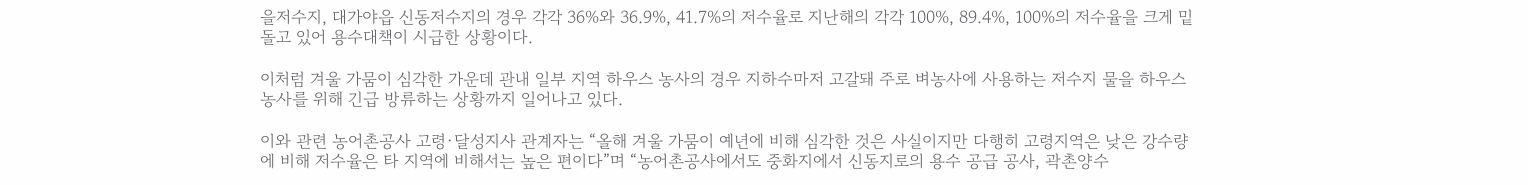을저수지, 대가야읍 신동저수지의 경우 각각 36%와 36.9%, 41.7%의 저수율로 지난해의 각각 100%, 89.4%, 100%의 저수율을 크게 밑돌고 있어 용수대책이 시급한 상황이다.

이처럼 겨울 가뭄이 심각한 가운데 관내 일부 지역 하우스 농사의 경우 지하수마저 고갈돼 주로 벼농사에 사용하는 저수지 물을 하우스 농사를 위해 긴급 방류하는 상황까지 일어나고 있다.

이와 관련 농어촌공사 고령·달성지사 관계자는 “올해 겨울 가뭄이 예년에 비해 심각한 것은 사실이지만 다행히 고령지역은 낮은 강수량에 비해 저수율은 타 지역에 비해서는 높은 편이다”며 “농어촌공사에서도 중화지에서 신동지로의 용수 공급 공사, 곽촌양수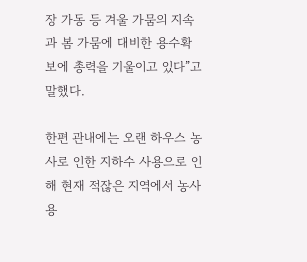장 가동 등 겨울 가뭄의 지속과 봄 가뭄에 대비한 용수확보에 총력을 기울이고 있다”고 말했다.

한편 관내에는 오랜 하우스 농사로 인한 지하수 사용으로 인해 현재 적잖은 지역에서 농사용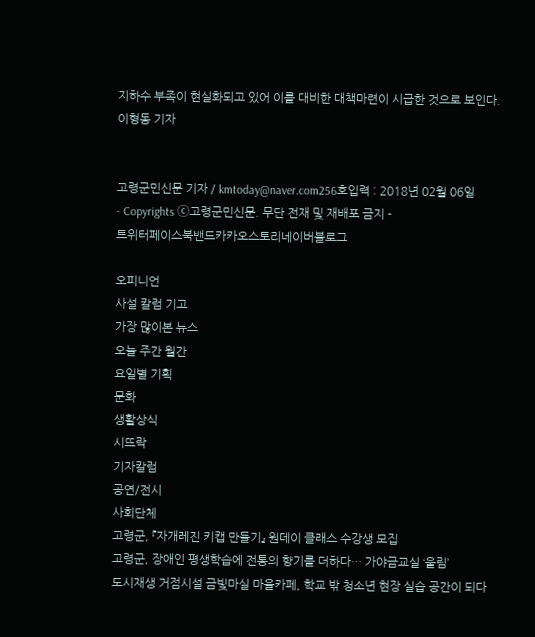지하수 부족이 현실화되고 있어 이를 대비한 대책마련이 시급한 것으로 보인다.
이형동 기자


고령군민신문 기자 / kmtoday@naver.com256호입력 : 2018년 02월 06일
- Copyrights ⓒ고령군민신문. 무단 전재 및 재배포 금지 -
트위터페이스북밴드카카오스토리네이버블로그

오피니언
사설 칼럼 기고
가장 많이본 뉴스
오늘 주간 월간
요일별 기획
문화
생활상식
시뜨락
기자칼럼
공연/전시
사회단체
고령군, 『자개레진 키캡 만들기』 원데이 클래스 수강생 모집
고령군, 장애인 평생학습에 전통의 향기를 더하다… 가야금교실 ‘울림’
도시재생 거점시설 금빛마실 마을카페, 학교 밖 청소년 현장 실습 공간이 되다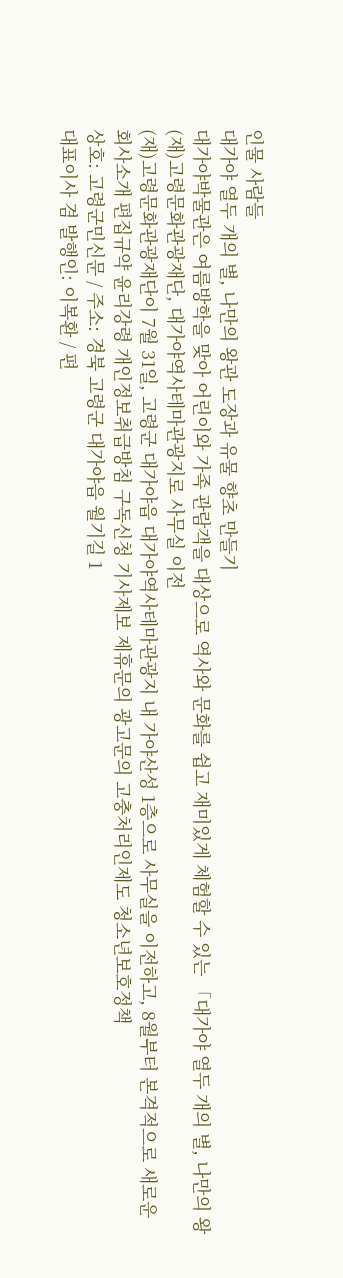인물 사람들
대가야 열두 개의 별, 나만의 왕관 도장과 유물 향초 만들기
대가야박물관은 여름방학을 맞아 어린이와 가족 관람객을 대상으로 역사와 문화를 쉽고 재미있게 체험할 수 있는 「대가야 열두 개의 별, 나만의 왕
(재)고령문화관광재단, 대가야역사테마관광지로 사무실 이전
(재)고령문화관광재단이 7월 31일, 고령군 대가야읍 대가야역사테마관광지 내 가야산성 1층으로 사무실을 이전하고, 8월부터 본격적으로 새로운
회사소개 편집규약 윤리강령 개인정보취급방침 구독신청 기사제보 제휴문의 광고문의 고충처리인제도 청소년보호정책
상호: 고령군민신문 / 주소: 경북 고령군 대가야읍 월기길 1
대표이사 겸 발행인: 이복환 / 편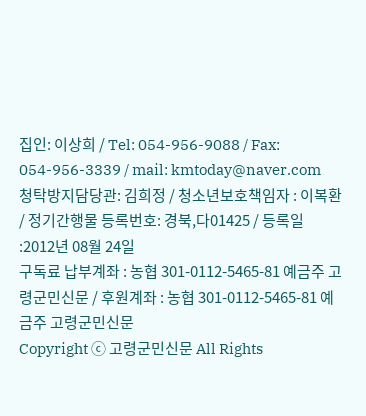집인: 이상희 / Tel: 054-956-9088 / Fax: 054-956-3339 / mail: kmtoday@naver.com
청탁방지담당관: 김희정 / 청소년보호책임자 : 이복환 / 정기간행물 등록번호: 경북,다01425 / 등록일 :2012년 08월 24일
구독료 납부계좌 : 농협 301-0112-5465-81 예금주 고령군민신문 / 후원계좌 : 농협 301-0112-5465-81 예금주 고령군민신문
Copyright ⓒ 고령군민신문 All Rights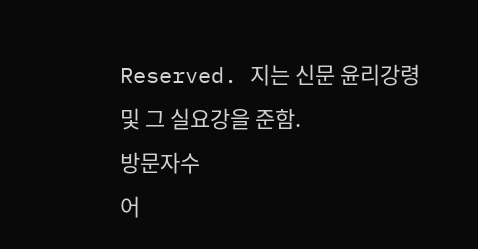Reserved. 지는 신문 윤리강령 및 그 실요강을 준함.
방문자수
어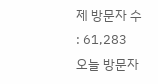제 방문자 수 : 61,283
오늘 방문자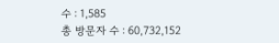수 : 1,585
총 방문자 수 : 60,732,152